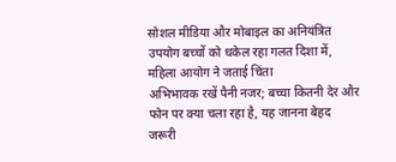सोशल मीडिया और मोबाइल का अनियंत्रित उपयोग बच्चों को धकेल रहा गलत दिशा में, महिला आयोग ने जताई चिंता
अभिभावक रखें पैनी नजर; बच्चा कितनी देर और फोन पर क्या चला रहा है, यह जानना बेहद जरूरी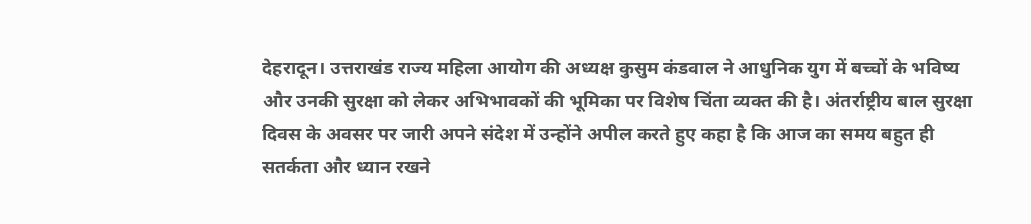देहरादून। उत्तराखंड राज्य महिला आयोग की अध्यक्ष कुसुम कंडवाल ने आधुनिक युग में बच्चों के भविष्य और उनकी सुरक्षा को लेकर अभिभावकों की भूमिका पर विशेष चिंता व्यक्त की है। अंतर्राष्ट्रीय बाल सुरक्षा दिवस के अवसर पर जारी अपने संदेश में उन्होंने अपील करते हुए कहा है कि आज का समय बहुत ही सतर्कता और ध्यान रखने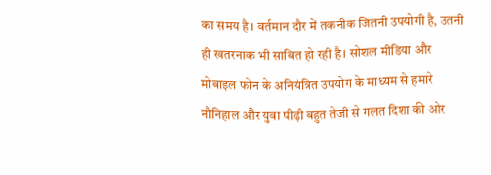का समय है। वर्तमान दौर में तकनीक जितनी उपयोगी है, उतनी ही खतरनाक भी साबित हो रही है। सोशल मीडिया और मोबाइल फोन के अनियंत्रित उपयोग के माध्यम से हमारे नौनिहाल और युवा पीढ़ी बहुत तेजी से गलत दिशा की ओर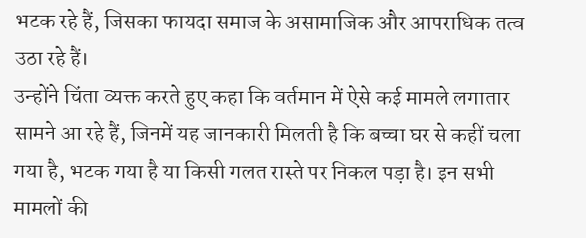भटक रहे हैं, जिसका फायदा समाज के असामाजिक और आपराधिक तत्व उठा रहे हैं।
उन्होंने चिंता व्यक्त करते हुए कहा कि वर्तमान में ऐसे कई मामले लगातार सामने आ रहे हैं, जिनमें यह जानकारी मिलती है कि बच्चा घर से कहीं चला गया है, भटक गया है या किसी गलत रास्ते पर निकल पड़ा है। इन सभी मामलों की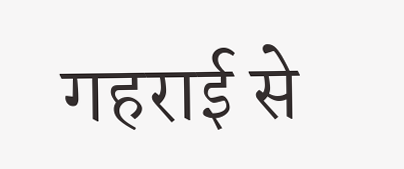गहराई से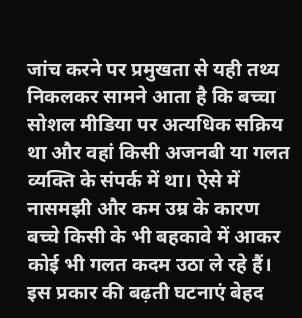जांच करने पर प्रमुखता से यही तथ्य निकलकर सामने आता है कि बच्चा सोशल मीडिया पर अत्यधिक सक्रिय था और वहां किसी अजनबी या गलत व्यक्ति के संपर्क में था। ऐसे में नासमझी और कम उम्र के कारण बच्चे किसी के भी बहकावे में आकर कोई भी गलत कदम उठा ले रहे हैं। इस प्रकार की बढ़ती घटनाएं बेहद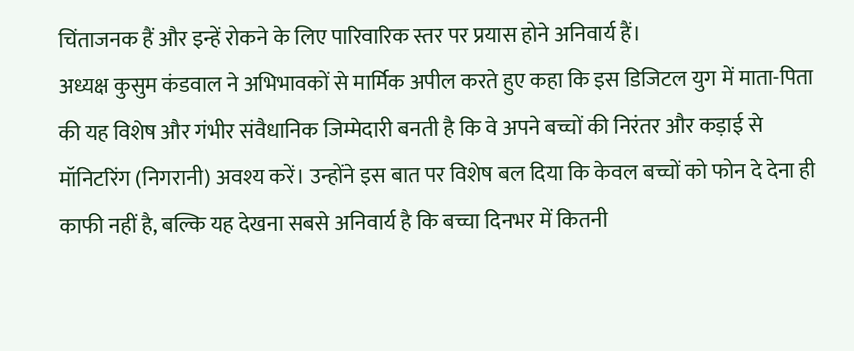चिंताजनक हैं और इन्हें रोकने के लिए पारिवारिक स्तर पर प्रयास होने अनिवार्य हैं।
अध्यक्ष कुसुम कंडवाल ने अभिभावकों से मार्मिक अपील करते हुए कहा कि इस डिजिटल युग में माता-पिता की यह विशेष और गंभीर संवैधानिक जिम्मेदारी बनती है कि वे अपने बच्चों की निरंतर और कड़ाई से मॉनिटरिंग (निगरानी) अवश्य करें। उन्होंने इस बात पर विशेष बल दिया कि केवल बच्चों को फोन दे देना ही काफी नहीं है, बल्कि यह देखना सबसे अनिवार्य है कि बच्चा दिनभर में कितनी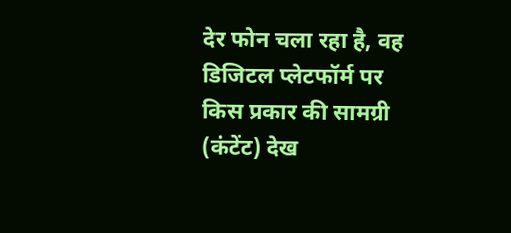देर फोन चला रहा है, वह डिजिटल प्लेटफॉर्म पर किस प्रकार की सामग्री (कंटेंट) देख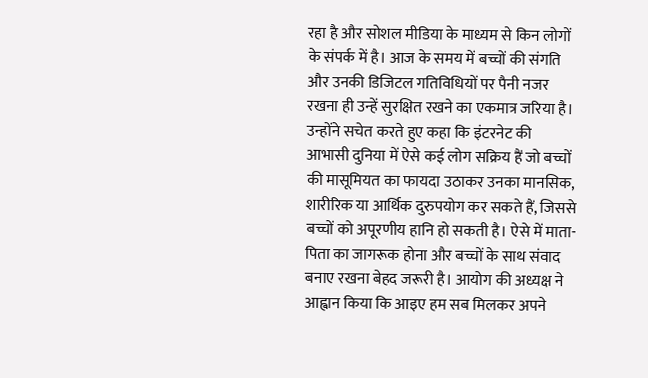रहा है और सोशल मीडिया के माध्यम से किन लोगों के संपर्क में है। आज के समय में बच्चों की संगति और उनकी डिजिटल गतिविधियों पर पैनी नजर रखना ही उन्हें सुरक्षित रखने का एकमात्र जरिया है।
उन्होंने सचेत करते हुए कहा कि इंटरनेट की आभासी दुनिया में ऐसे कई लोग सक्रिय हैं जो बच्चों की मासूमियत का फायदा उठाकर उनका मानसिक, शारीरिक या आर्थिक दुरुपयोग कर सकते हैं, जिससे बच्चों को अपूरणीय हानि हो सकती है। ऐसे में माता-पिता का जागरूक होना और बच्चों के साथ संवाद बनाए रखना बेहद जरूरी है। आयोग की अध्यक्ष ने आह्वान किया कि आइए हम सब मिलकर अपने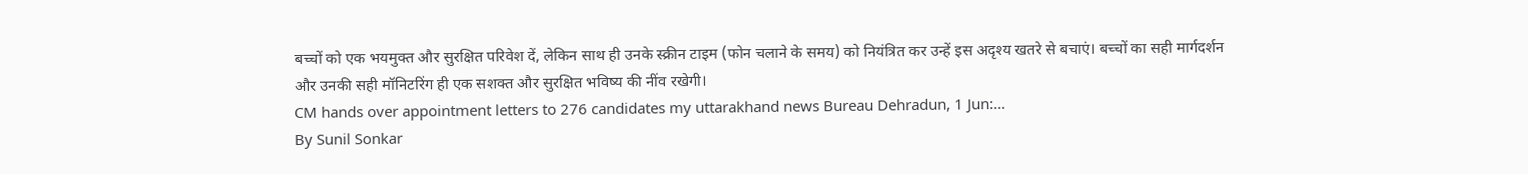बच्चों को एक भयमुक्त और सुरक्षित परिवेश दें, लेकिन साथ ही उनके स्क्रीन टाइम (फोन चलाने के समय) को नियंत्रित कर उन्हें इस अदृश्य खतरे से बचाएं। बच्चों का सही मार्गदर्शन और उनकी सही मॉनिटरिंग ही एक सशक्त और सुरक्षित भविष्य की नींव रखेगी।
CM hands over appointment letters to 276 candidates my uttarakhand news Bureau Dehradun, 1 Jun:…
By Sunil Sonkar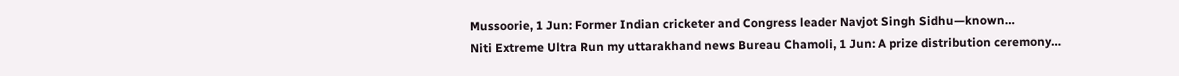Mussoorie, 1 Jun: Former Indian cricketer and Congress leader Navjot Singh Sidhu—known…
Niti Extreme Ultra Run my uttarakhand news Bureau Chamoli, 1 Jun: A prize distribution ceremony…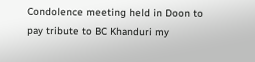Condolence meeting held in Doon to pay tribute to BC Khanduri my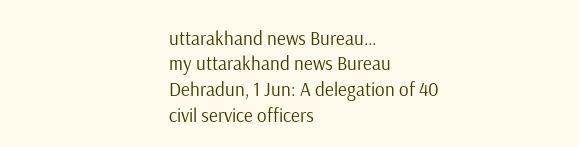uttarakhand news Bureau…
my uttarakhand news Bureau Dehradun, 1 Jun: A delegation of 40 civil service officers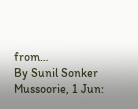from…
By Sunil Sonker Mussoorie, 1 Jun: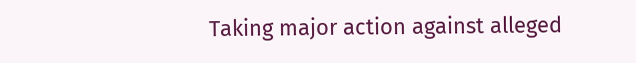Taking major action against alleged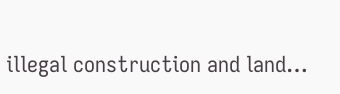illegal construction and land…